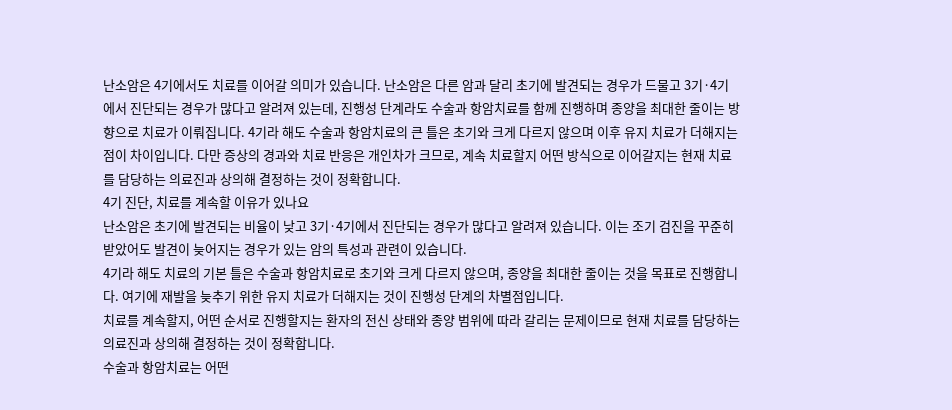난소암은 4기에서도 치료를 이어갈 의미가 있습니다. 난소암은 다른 암과 달리 초기에 발견되는 경우가 드물고 3기·4기에서 진단되는 경우가 많다고 알려져 있는데, 진행성 단계라도 수술과 항암치료를 함께 진행하며 종양을 최대한 줄이는 방향으로 치료가 이뤄집니다. 4기라 해도 수술과 항암치료의 큰 틀은 초기와 크게 다르지 않으며 이후 유지 치료가 더해지는 점이 차이입니다. 다만 증상의 경과와 치료 반응은 개인차가 크므로, 계속 치료할지 어떤 방식으로 이어갈지는 현재 치료를 담당하는 의료진과 상의해 결정하는 것이 정확합니다.
4기 진단, 치료를 계속할 이유가 있나요
난소암은 초기에 발견되는 비율이 낮고 3기·4기에서 진단되는 경우가 많다고 알려져 있습니다. 이는 조기 검진을 꾸준히 받았어도 발견이 늦어지는 경우가 있는 암의 특성과 관련이 있습니다.
4기라 해도 치료의 기본 틀은 수술과 항암치료로 초기와 크게 다르지 않으며, 종양을 최대한 줄이는 것을 목표로 진행합니다. 여기에 재발을 늦추기 위한 유지 치료가 더해지는 것이 진행성 단계의 차별점입니다.
치료를 계속할지, 어떤 순서로 진행할지는 환자의 전신 상태와 종양 범위에 따라 갈리는 문제이므로 현재 치료를 담당하는 의료진과 상의해 결정하는 것이 정확합니다.
수술과 항암치료는 어떤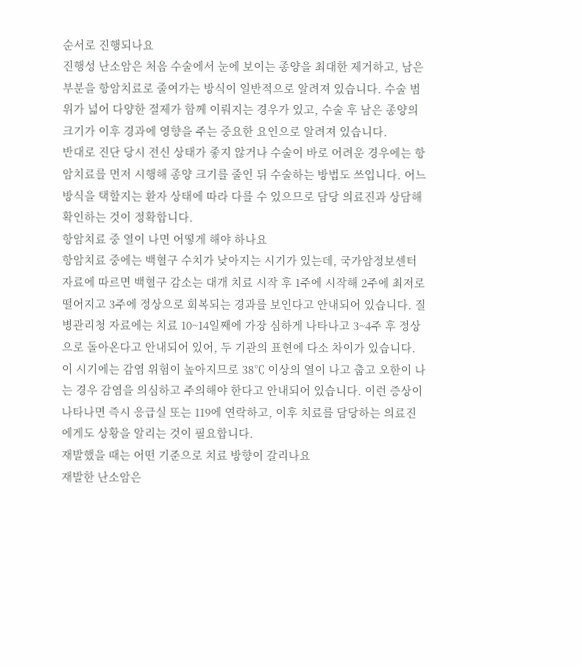순서로 진행되나요
진행성 난소암은 처음 수술에서 눈에 보이는 종양을 최대한 제거하고, 남은 부분을 항암치료로 줄여가는 방식이 일반적으로 알려져 있습니다. 수술 범위가 넓어 다양한 절제가 함께 이뤄지는 경우가 있고, 수술 후 남은 종양의 크기가 이후 경과에 영향을 주는 중요한 요인으로 알려져 있습니다.
반대로 진단 당시 전신 상태가 좋지 않거나 수술이 바로 어려운 경우에는 항암치료를 먼저 시행해 종양 크기를 줄인 뒤 수술하는 방법도 쓰입니다. 어느 방식을 택할지는 환자 상태에 따라 다를 수 있으므로 담당 의료진과 상담해 확인하는 것이 정확합니다.
항암치료 중 열이 나면 어떻게 해야 하나요
항암치료 중에는 백혈구 수치가 낮아지는 시기가 있는데, 국가암정보센터 자료에 따르면 백혈구 감소는 대개 치료 시작 후 1주에 시작해 2주에 최저로 떨어지고 3주에 정상으로 회복되는 경과를 보인다고 안내되어 있습니다. 질병관리청 자료에는 치료 10~14일째에 가장 심하게 나타나고 3~4주 후 정상으로 돌아온다고 안내되어 있어, 두 기관의 표현에 다소 차이가 있습니다.
이 시기에는 감염 위험이 높아지므로 38℃ 이상의 열이 나고 춥고 오한이 나는 경우 감염을 의심하고 주의해야 한다고 안내되어 있습니다. 이런 증상이 나타나면 즉시 응급실 또는 119에 연락하고, 이후 치료를 담당하는 의료진에게도 상황을 알리는 것이 필요합니다.
재발했을 때는 어떤 기준으로 치료 방향이 갈리나요
재발한 난소암은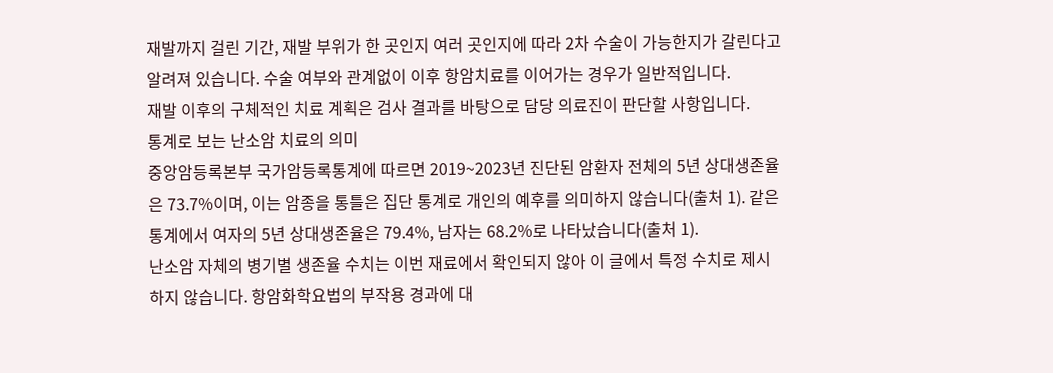재발까지 걸린 기간, 재발 부위가 한 곳인지 여러 곳인지에 따라 2차 수술이 가능한지가 갈린다고 알려져 있습니다. 수술 여부와 관계없이 이후 항암치료를 이어가는 경우가 일반적입니다.
재발 이후의 구체적인 치료 계획은 검사 결과를 바탕으로 담당 의료진이 판단할 사항입니다.
통계로 보는 난소암 치료의 의미
중앙암등록본부 국가암등록통계에 따르면 2019~2023년 진단된 암환자 전체의 5년 상대생존율은 73.7%이며, 이는 암종을 통틀은 집단 통계로 개인의 예후를 의미하지 않습니다(출처 1). 같은 통계에서 여자의 5년 상대생존율은 79.4%, 남자는 68.2%로 나타났습니다(출처 1).
난소암 자체의 병기별 생존율 수치는 이번 재료에서 확인되지 않아 이 글에서 특정 수치로 제시하지 않습니다. 항암화학요법의 부작용 경과에 대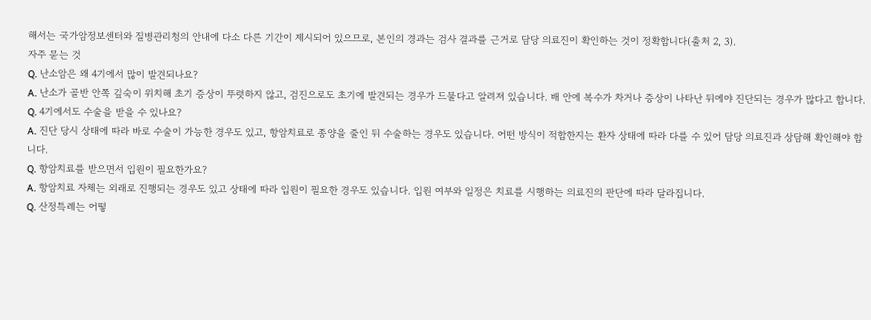해서는 국가암정보센터와 질병관리청의 안내에 다소 다른 기간이 제시되어 있으므로, 본인의 경과는 검사 결과를 근거로 담당 의료진이 확인하는 것이 정확합니다(출처 2, 3).
자주 묻는 것
Q. 난소암은 왜 4기에서 많이 발견되나요?
A. 난소가 골반 안쪽 깊숙이 위치해 초기 증상이 뚜렷하지 않고, 검진으로도 초기에 발견되는 경우가 드물다고 알려져 있습니다. 배 안에 복수가 차거나 증상이 나타난 뒤에야 진단되는 경우가 많다고 합니다.
Q. 4기에서도 수술을 받을 수 있나요?
A. 진단 당시 상태에 따라 바로 수술이 가능한 경우도 있고, 항암치료로 종양을 줄인 뒤 수술하는 경우도 있습니다. 어떤 방식이 적합한지는 환자 상태에 따라 다를 수 있어 담당 의료진과 상담해 확인해야 합니다.
Q. 항암치료를 받으면서 입원이 필요한가요?
A. 항암치료 자체는 외래로 진행되는 경우도 있고 상태에 따라 입원이 필요한 경우도 있습니다. 입원 여부와 일정은 치료를 시행하는 의료진의 판단에 따라 달라집니다.
Q. 산정특례는 어떻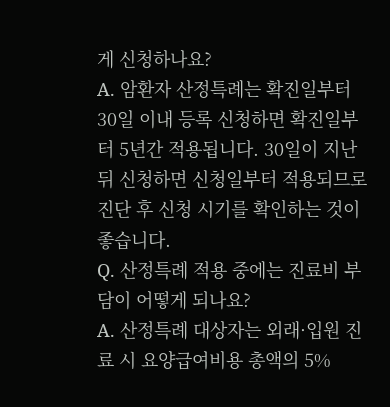게 신청하나요?
A. 암환자 산정특례는 확진일부터 30일 이내 등록 신청하면 확진일부터 5년간 적용됩니다. 30일이 지난 뒤 신청하면 신청일부터 적용되므로 진단 후 신청 시기를 확인하는 것이 좋습니다.
Q. 산정특례 적용 중에는 진료비 부담이 어떻게 되나요?
A. 산정특례 대상자는 외래·입원 진료 시 요양급여비용 총액의 5%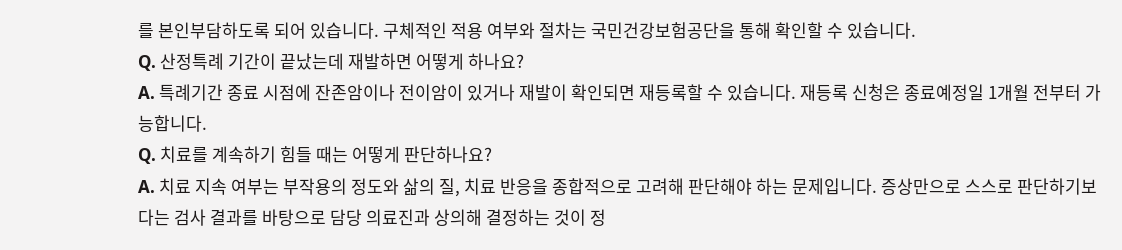를 본인부담하도록 되어 있습니다. 구체적인 적용 여부와 절차는 국민건강보험공단을 통해 확인할 수 있습니다.
Q. 산정특례 기간이 끝났는데 재발하면 어떻게 하나요?
A. 특례기간 종료 시점에 잔존암이나 전이암이 있거나 재발이 확인되면 재등록할 수 있습니다. 재등록 신청은 종료예정일 1개월 전부터 가능합니다.
Q. 치료를 계속하기 힘들 때는 어떻게 판단하나요?
A. 치료 지속 여부는 부작용의 정도와 삶의 질, 치료 반응을 종합적으로 고려해 판단해야 하는 문제입니다. 증상만으로 스스로 판단하기보다는 검사 결과를 바탕으로 담당 의료진과 상의해 결정하는 것이 정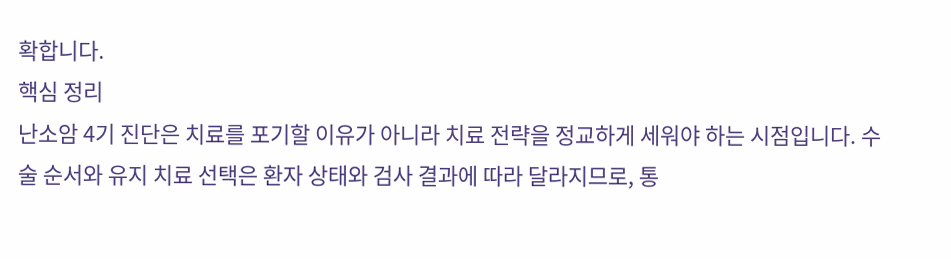확합니다.
핵심 정리
난소암 4기 진단은 치료를 포기할 이유가 아니라 치료 전략을 정교하게 세워야 하는 시점입니다. 수술 순서와 유지 치료 선택은 환자 상태와 검사 결과에 따라 달라지므로, 통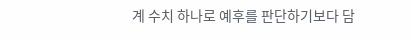계 수치 하나로 예후를 판단하기보다 담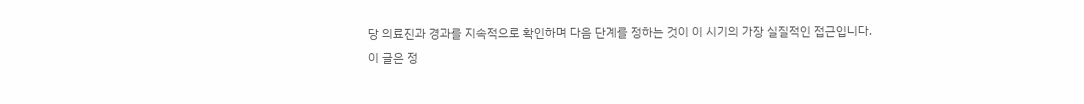당 의료진과 경과를 지속적으로 확인하며 다음 단계를 정하는 것이 이 시기의 가장 실질적인 접근입니다.
이 글은 정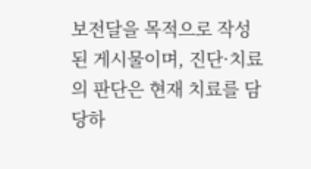보전달을 목적으로 작성된 게시물이며, 진단·치료의 판단은 현재 치료를 담당하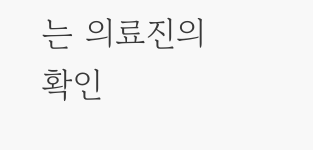는 의료진의 확인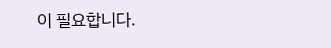이 필요합니다.